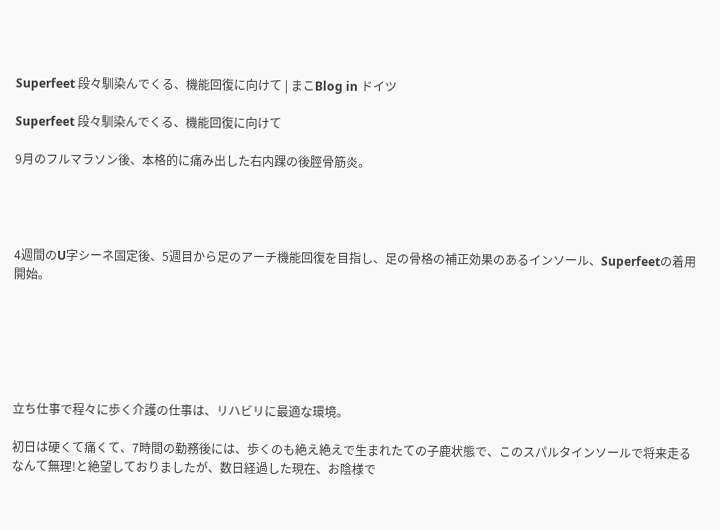Superfeet 段々馴染んでくる、機能回復に向けて | まこBlog in ドイツ

Superfeet 段々馴染んでくる、機能回復に向けて

9月のフルマラソン後、本格的に痛み出した右内踝の後脛骨筋炎。




4週間のU字シーネ固定後、5週目から足のアーチ機能回復を目指し、足の骨格の補正効果のあるインソール、Superfeetの着用開始。






立ち仕事で程々に歩く介護の仕事は、リハビリに最適な環境。

初日は硬くて痛くて、7時間の勤務後には、歩くのも絶え絶えで生まれたての子鹿状態で、このスパルタインソールで将来走るなんて無理!と絶望しておりましたが、数日経過した現在、お陰様で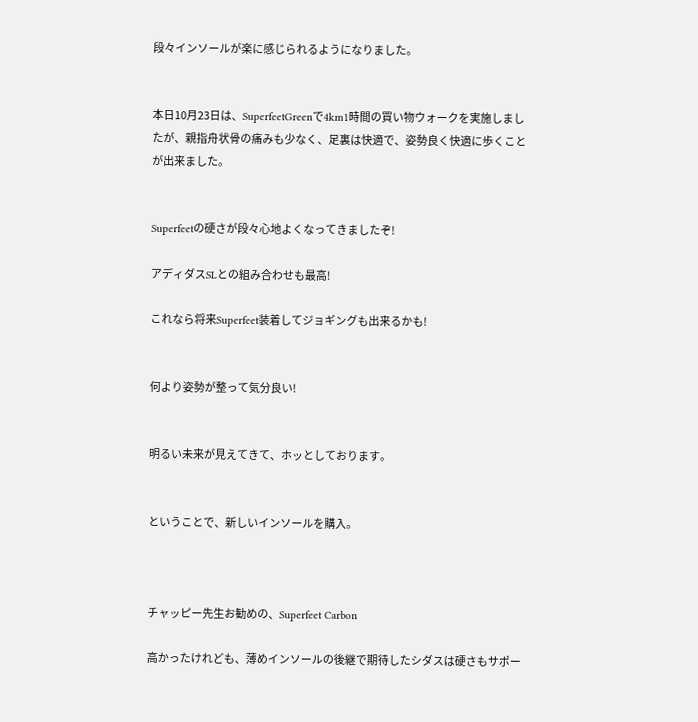段々インソールが楽に感じられるようになりました。


本日10月23日は、SuperfeetGreenで4km1時間の買い物ウォークを実施しましたが、親指舟状骨の痛みも少なく、足裏は快適で、姿勢良く快適に歩くことが出来ました。


Superfeetの硬さが段々心地よくなってきましたぞ!

アディダスSLとの組み合わせも最高!

これなら将来Superfeet装着してジョギングも出来るかも!


何より姿勢が整って気分良い!


明るい未来が見えてきて、ホッとしております。


ということで、新しいインソールを購入。



チャッピー先生お勧めの、Superfeet Carbon

高かったけれども、薄めインソールの後継で期待したシダスは硬さもサポー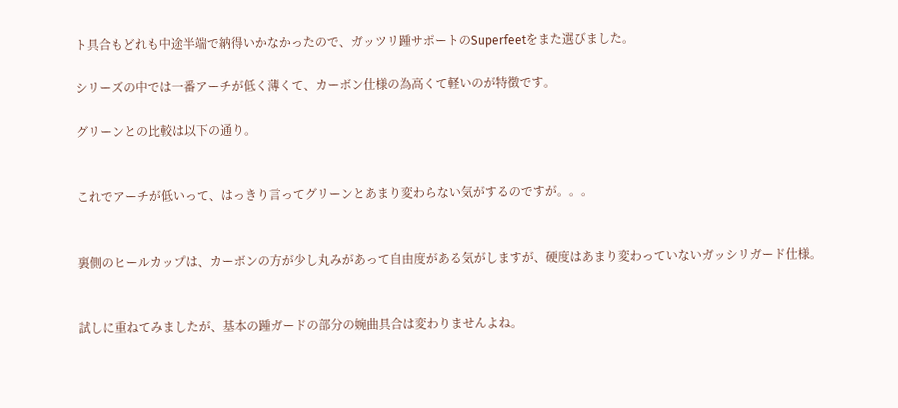ト具合もどれも中途半端で納得いかなかったので、ガッツリ踵サポートのSuperfeetをまた選びました。

シリーズの中では一番アーチが低く薄くて、カーボン仕様の為高くて軽いのが特徴です。

グリーンとの比較は以下の通り。


これでアーチが低いって、はっきり言ってグリーンとあまり変わらない気がするのですが。。。


裏側のヒールカップは、カーボンの方が少し丸みがあって自由度がある気がしますが、硬度はあまり変わっていないガッシリガード仕様。


試しに重ねてみましたが、基本の踵ガードの部分の婉曲具合は変わりませんよね。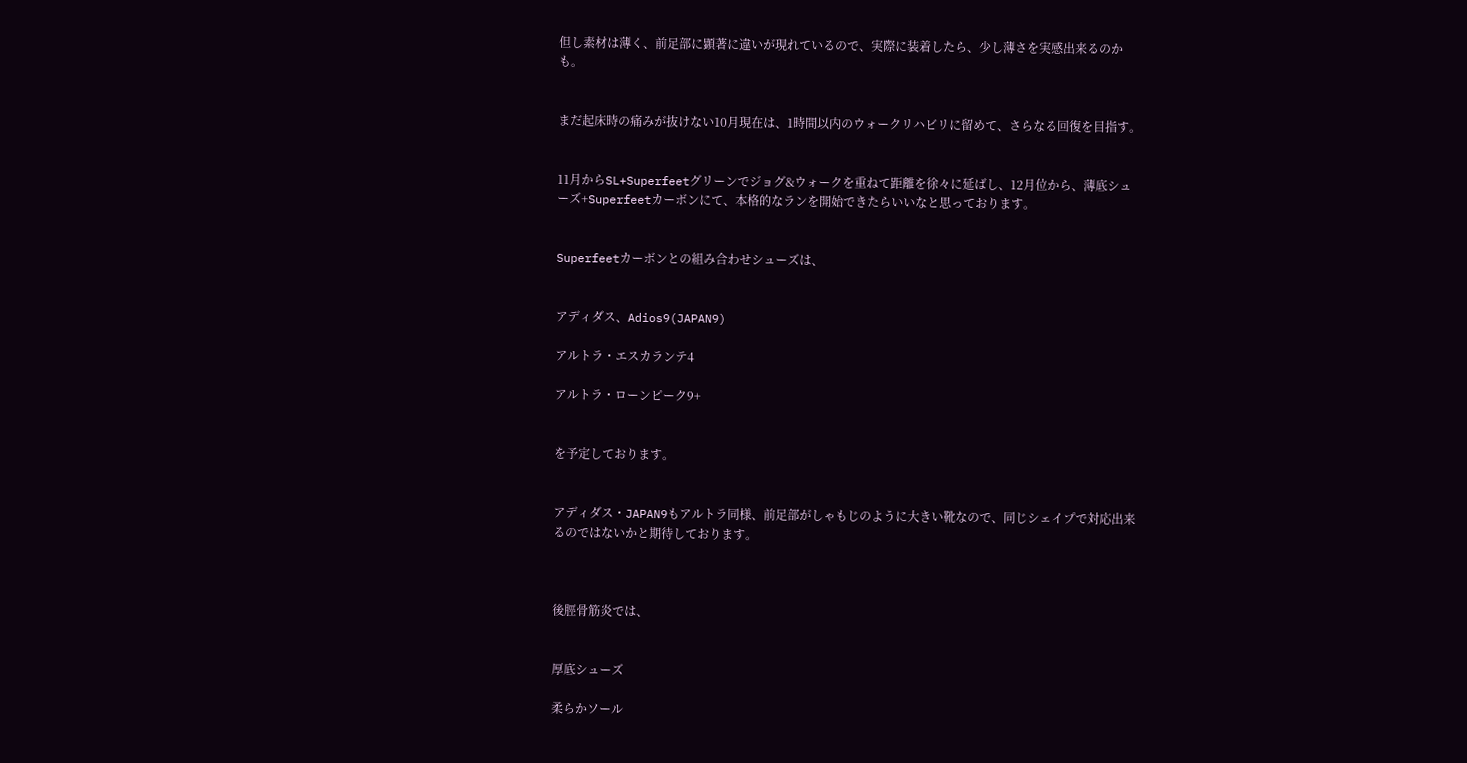但し素材は薄く、前足部に顕著に違いが現れているので、実際に装着したら、少し薄さを実感出来るのかも。


まだ起床時の痛みが抜けない10月現在は、1時間以内のウォークリハビリに留めて、さらなる回復を目指す。


11月からSL+Superfeetグリーンでジョグ&ウォークを重ねて距離を徐々に延ばし、12月位から、薄底シューズ+Superfeetカーボンにて、本格的なランを開始できたらいいなと思っております。


Superfeetカーボンとの組み合わせシューズは、


アディダス、Adios9(JAPAN9)

アルトラ・エスカランテ4

アルトラ・ローンピーク9+


を予定しております。


アディダス・JAPAN9もアルトラ同様、前足部がしゃもじのように大きい靴なので、同じシェイプで対応出来るのではないかと期待しております。



後脛骨筋炎では、


厚底シューズ

柔らかソール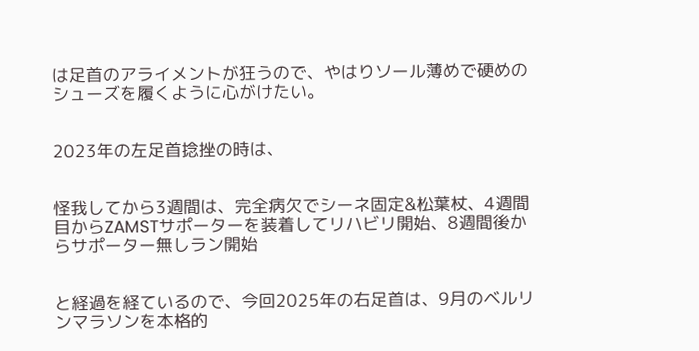は足首のアライメントが狂うので、やはりソール薄めで硬めのシューズを履くように心がけたい。


2023年の左足首捻挫の時は、


怪我してから3週間は、完全病欠でシーネ固定&松葉杖、4週間目からZAMSTサポーターを装着してリハビリ開始、8週間後からサポーター無しラン開始


と経過を経ているので、今回2025年の右足首は、9月のベルリンマラソンを本格的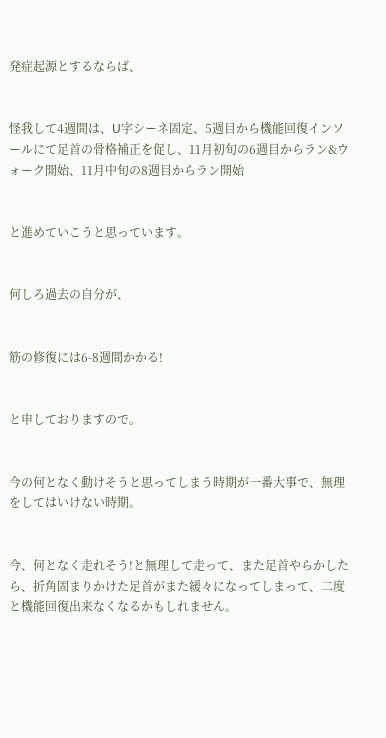発症起源とするならば、


怪我して4週間は、U字シーネ固定、5週目から機能回復インソールにて足首の骨格補正を促し、11月初旬の6週目からラン&ウォーク開始、11月中旬の8週目からラン開始


と進めていこうと思っています。


何しろ過去の自分が、


筋の修復には6-8週間かかる!


と申しておりますので。


今の何となく動けそうと思ってしまう時期が一番大事で、無理をしてはいけない時期。


今、何となく走れそう!と無理して走って、また足首やらかしたら、折角固まりかけた足首がまた緩々になってしまって、二度と機能回復出来なくなるかもしれません。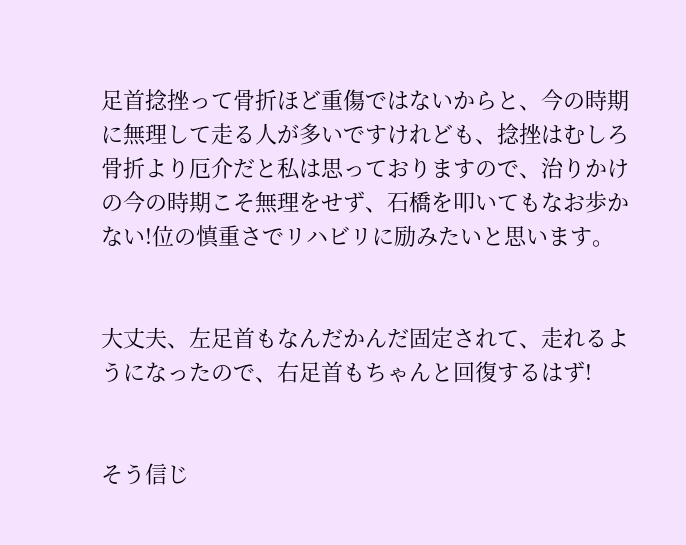足首捻挫って骨折ほど重傷ではないからと、今の時期に無理して走る人が多いですけれども、捻挫はむしろ骨折より厄介だと私は思っておりますので、治りかけの今の時期こそ無理をせず、石橋を叩いてもなお歩かない!位の慎重さでリハビリに励みたいと思います。


大丈夫、左足首もなんだかんだ固定されて、走れるようになったので、右足首もちゃんと回復するはず!


そう信じ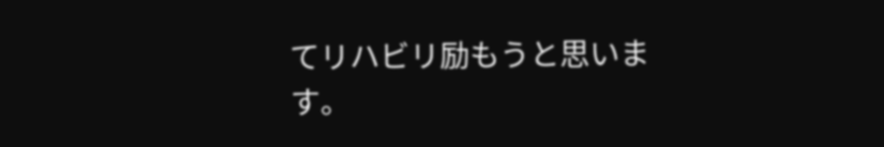てリハビリ励もうと思います。